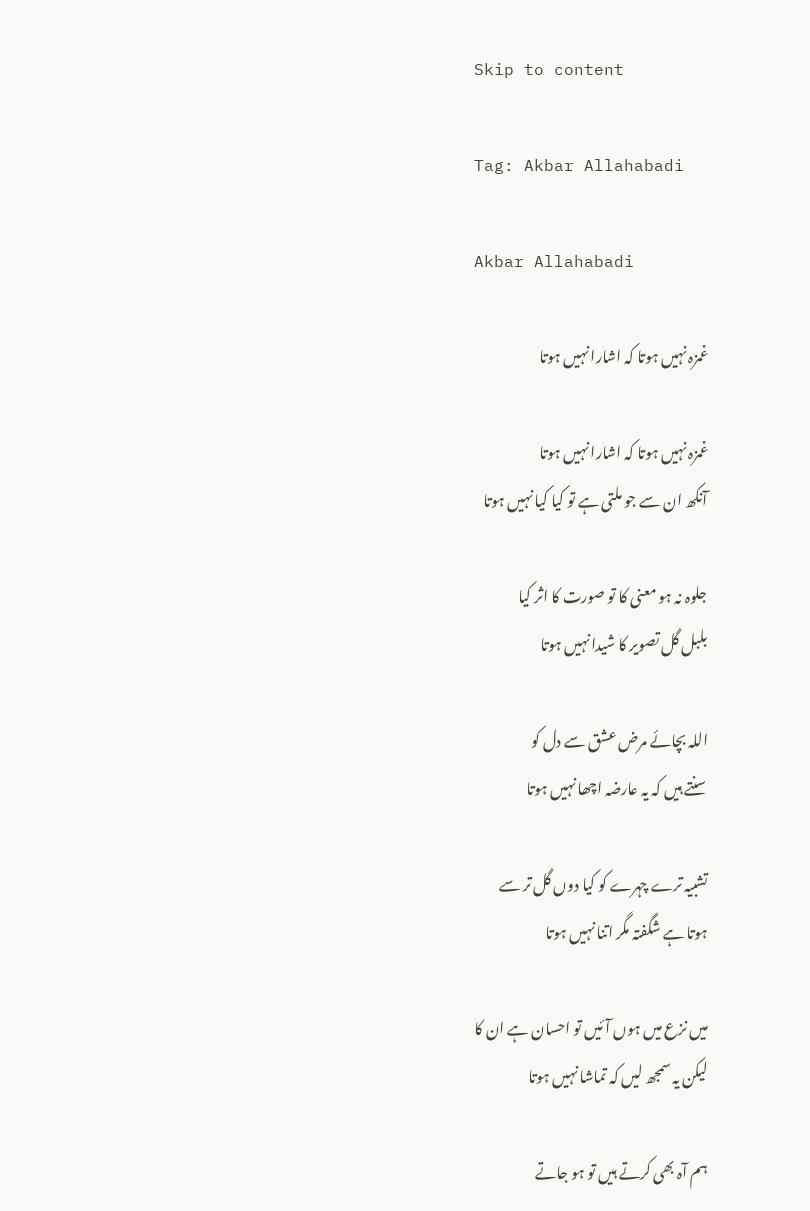Skip to content

Tag: Akbar Allahabadi

Akbar Allahabadi

غمزہ نہیں ہوتا کہ اشارا نہیں ہوتا

غمزہ نہیں ہوتا کہ اشارا نہیں ہوتا
آنکھ ان سے جو ملتی ہے تو کیا کیا نہیں ہوتا

جلوہ نہ ہو معنی کا تو صورت کا اثر کیا
بلبل گل تصویر کا شیدا نہیں ہوتا

اللہ بچائے مرض عشق سے دل کو
سنتے ہیں کہ یہ عارضہ اچھا نہیں ہوتا

تشبیہ ترے چہرے کو کیا دوں گل تر سے
ہوتا ہے شگفتہ مگر اتنا نہیں ہوتا

میں نزع میں ہوں آئیں تو احسان ہے ان کا
لیکن یہ سمجھ لیں کہ تماشا نہیں ہوتا

ہم آہ بھی کرتے ہیں تو ہو جاتے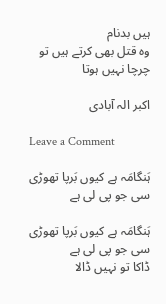ہیں بدنام
وہ قتل بھی کرتے ہیں تو چرچا نہیں ہوتا

اکبر الہ آبادی

Leave a Comment

ہَنگامَہ ہے کیوں بَرپا تھوڑی سی جو پی لی ہے

ہَنگامَہ ہے کیوں بَرپا تھوڑی سی جو پی لی ہے
ڈاکا تو نہیں ڈالا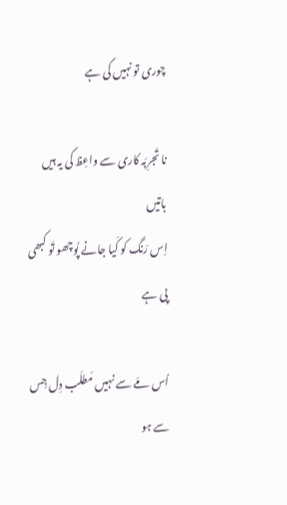چوری تو نہیں کی ہے

نا تَجرِبَہ کاری سے واعِظ کی یہ ہیں باتیں
اِس رَنگ کو کَیا جانے پُوچھو تَو کبھی پی ہے

اُس مَے سے نہیں مَطلَب دِل جِس سے ہو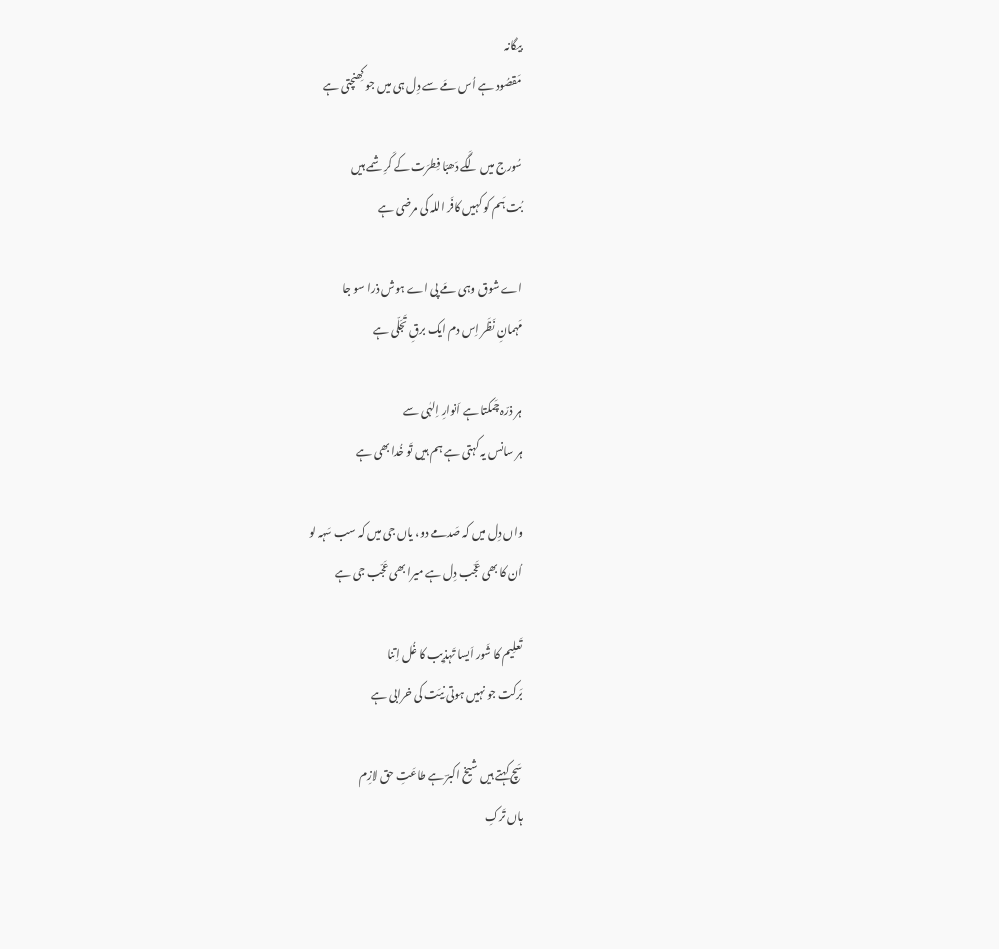بیگانہ
مَقصُود ہے اُس مَے سے دِل ہی میں جو کِھنچتی ہے

سُورج میں لَگے دَھبّا فِطرَت کے کَرِشمے ہیں
بُت ہَم کو کہیں کافَر اللہ کی مرضی ہے

اے شوق وہی مَے پی اے ہوش ذرا سو جا
مَہمانِ نَظَر اِس دم ایک برقِ تَجَلّی ہے

ہر ذرّہ چَمکتا ہے اَنوارِ اِلہٰی سے
ہر سانس یہ کہتی ہے ہم ہیں تَو خُدا بھی ہے

واں دِل میں کہ صَدمے دو، یاں جی میں کہ سب سَہہ لو
اُن کا بھی عَجّب دِل ہے میرا بھی عَجّب جی ہے

تَعلِیم کا شَور اَیسا تَہذِیب کا غُل اِتنا
بَرکت جو نہیں ہوتی نِیَت کی خرابی ہے

سَچ کہتے ہیں شیخ اکبرؔ ہے طاعَتِ حق لازِم
ہاں تَرکِ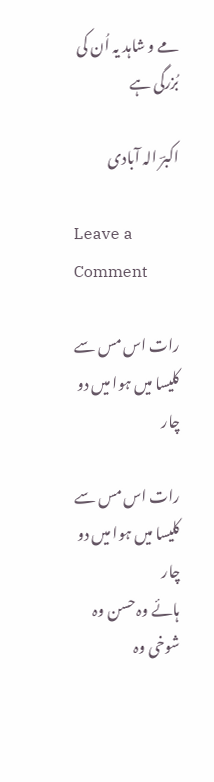مے و شاہد یہ اُن کی بُزرگی ہے

اکبرؔ الہ آبادی

Leave a Comment

رات اس مس سے کلیسا میں ہوا میں دو چار

رات اس مس سے کلیسا میں ہوا میں دو چار
ہائے وہ حسن وہ شوخی وہ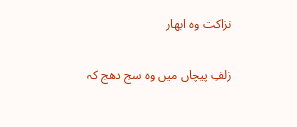نزاکت وہ ابھار

زلفِ پیچاں میں وہ سج دھج کہ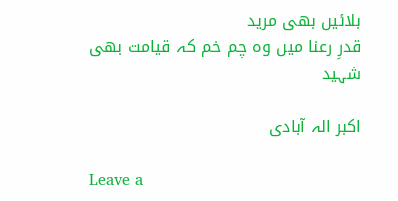بلائیں بھی مرید
قدرِ رعنا میں وہ چم خم کہ قیامت بھی شہید

اکبر الہ آبادی

Leave a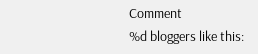Comment
%d bloggers like this: